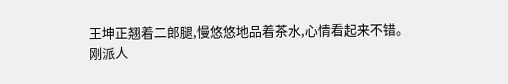王坤正翘着二郎腿,慢悠悠地品着茶水,心情看起来不错。
刚派人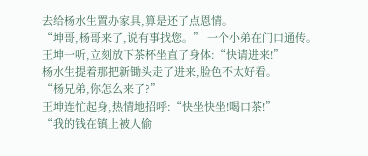去给杨水生置办家具,算是还了点恩情。
“坤哥,杨哥来了,说有事找您。” 一个小弟在门口通传。
王坤一听,立刻放下茶杯坐直了身体:“快请进来!”
杨水生提着那把新锄头走了进来,脸色不太好看。
“杨兄弟,你怎么来了?”
王坤连忙起身,热情地招呼:“快坐快坐!喝口茶!”
“我的钱在镇上被人偷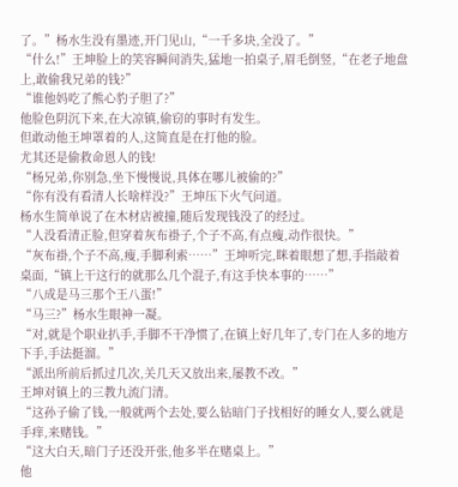了。”杨水生没有墨迹,开门见山,“一千多块,全没了。”
“什么!”王坤脸上的笑容瞬间消失,猛地一拍桌子,眉毛倒竖,“在老子地盘上,敢偷我兄弟的钱?”
“谁他妈吃了熊心豹子胆了?”
他脸色阴沉下来,在大凉镇,偷窃的事时有发生。
但敢动他王坤罩着的人,这简直是在打他的脸。
尤其还是偷救命恩人的钱!
“杨兄弟,你别急,坐下慢慢说,具体在哪儿被偷的?”
“你有没有看清人长啥样没?”王坤压下火气问道。
杨水生简单说了在木材店被撞,随后发现钱没了的经过。
“人没看清正脸,但穿着灰布褂子,个子不高,有点瘦,动作很快。”
“灰布褂,个子不高,瘦,手脚利索……”王坤听完,眯着眼想了想,手指敲着桌面,“镇上干这行的就那么几个混子,有这手快本事的……”
“八成是马三那个王八蛋!”
“马三?”杨水生眼神一凝。
“对,就是个职业扒手,手脚不干净惯了,在镇上好几年了,专门在人多的地方下手,手法挺溜。”
“派出所前后抓过几次,关几天又放出来,屡教不改。”
王坤对镇上的三教九流门清。
“这孙子偷了钱,一般就两个去处,要么钻暗门子找相好的睡女人,要么就是手痒,来赌钱。”
“这大白天,暗门子还没开张,他多半在赌桌上。”
他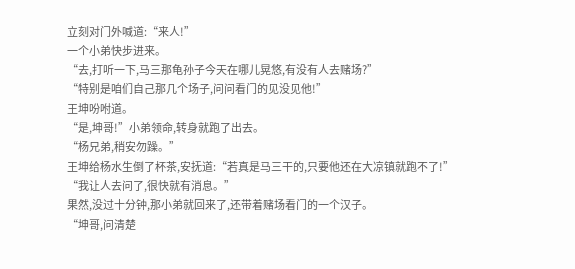立刻对门外喊道:“来人!”
一个小弟快步进来。
“去,打听一下,马三那龟孙子今天在哪儿晃悠,有没有人去赌场?”
“特别是咱们自己那几个场子,问问看门的见没见他!”
王坤吩咐道。
“是,坤哥!”小弟领命,转身就跑了出去。
“杨兄弟,稍安勿躁。”
王坤给杨水生倒了杯茶,安抚道:“若真是马三干的,只要他还在大凉镇就跑不了!”
“我让人去问了,很快就有消息。”
果然,没过十分钟,那小弟就回来了,还带着赌场看门的一个汉子。
“坤哥,问清楚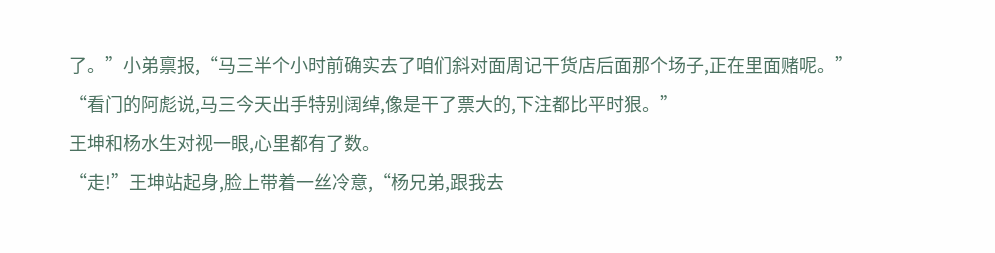了。”小弟禀报,“马三半个小时前确实去了咱们斜对面周记干货店后面那个场子,正在里面赌呢。”
“看门的阿彪说,马三今天出手特别阔绰,像是干了票大的,下注都比平时狠。”
王坤和杨水生对视一眼,心里都有了数。
“走!”王坤站起身,脸上带着一丝冷意,“杨兄弟,跟我去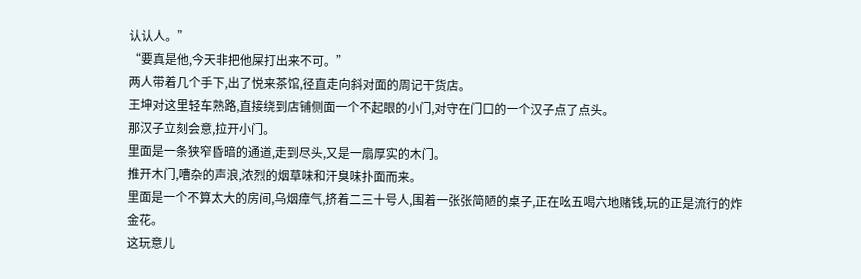认认人。”
“要真是他,今天非把他屎打出来不可。”
两人带着几个手下,出了悦来茶馆,径直走向斜对面的周记干货店。
王坤对这里轻车熟路,直接绕到店铺侧面一个不起眼的小门,对守在门口的一个汉子点了点头。
那汉子立刻会意,拉开小门。
里面是一条狭窄昏暗的通道,走到尽头,又是一扇厚实的木门。
推开木门,嘈杂的声浪,浓烈的烟草味和汗臭味扑面而来。
里面是一个不算太大的房间,乌烟瘴气,挤着二三十号人,围着一张张简陋的桌子,正在吆五喝六地赌钱,玩的正是流行的炸金花。
这玩意儿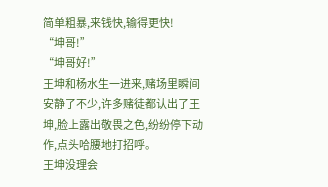简单粗暴,来钱快,输得更快!
“坤哥!”
“坤哥好!”
王坤和杨水生一进来,赌场里瞬间安静了不少,许多赌徒都认出了王坤,脸上露出敬畏之色,纷纷停下动作,点头哈腰地打招呼。
王坤没理会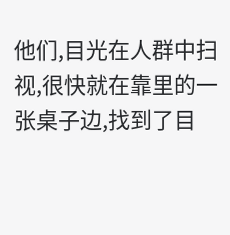他们,目光在人群中扫视,很快就在靠里的一张桌子边,找到了目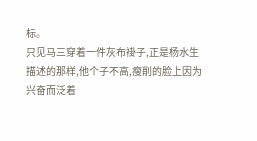标。
只见马三穿着一件灰布褂子,正是杨水生描述的那样,他个子不高,瘦削的脸上因为兴奋而泛着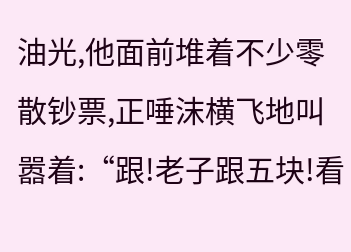油光,他面前堆着不少零散钞票,正唾沫横飞地叫嚣着:“跟!老子跟五块!看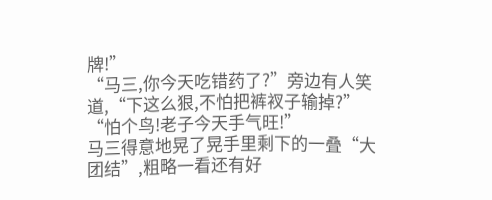牌!”
“马三,你今天吃错药了?”旁边有人笑道,“下这么狠,不怕把裤衩子输掉?”
“怕个鸟!老子今天手气旺!”
马三得意地晃了晃手里剩下的一叠“大团结”,粗略一看还有好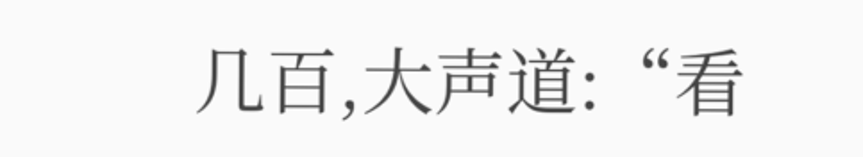几百,大声道:“看